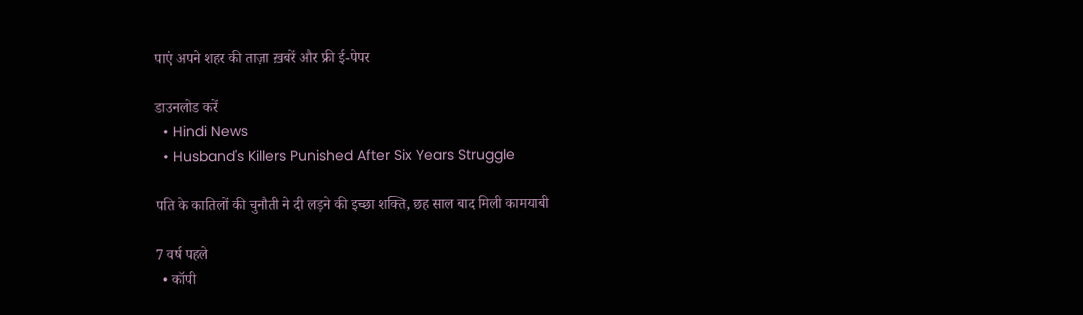पाएं अपने शहर की ताज़ा ख़बरें और फ्री ई-पेपर

डाउनलोड करें
  • Hindi News
  • Husband's Killers Punished After Six Years Struggle

पति के कातिलों की चुनौती ने दी लड़ने की इच्छा शक्ति, छह साल बाद मिली कामयाबी

7 वर्ष पहले
  • कॉपी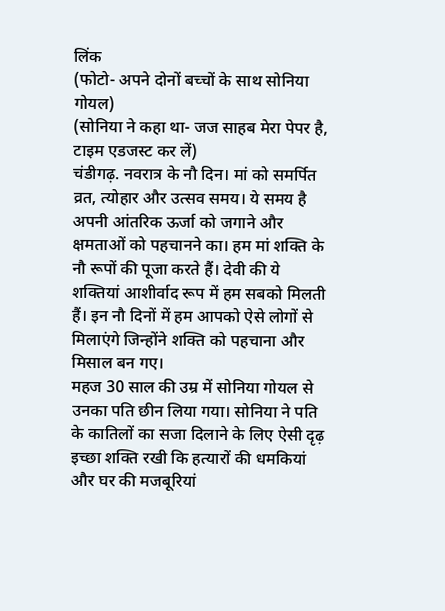लिंक
(फोटो- अपने दोनों बच्चों के साथ सोनिया गोयल)
(सोनिया ने कहा था- जज साहब मेरा पेपर है, टाइम एडजस्ट कर लें)
चंडीगढ़. नवरात्र के नौ दिन। मां को समर्पित व्रत, त्योहार और उत्सव समय। ये समय है अपनी आंतरिक ऊर्जा को जगाने और क्षमताओं को पहचानने का। हम मां शक्ति के नौ रूपों की पूजा करते हैं। देवी की ये शक्तियां आशीर्वाद रूप में हम सबको मिलती हैं। इन नौ दिनों में हम आपको ऐसे लोगों से मिलाएंगे जिन्होंने शक्ति को पहचाना और मिसाल बन गए।
महज 30 साल की उम्र में सोनिया गोयल से उनका पति छीन लिया गया। सोनिया ने पति के कातिलों का सजा दिलाने के लिए ऐसी दृढ़ इच्छा शक्ति रखी कि हत्यारों की धमकियां और घर की मजबूरियां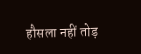हौसला नहीं तोड़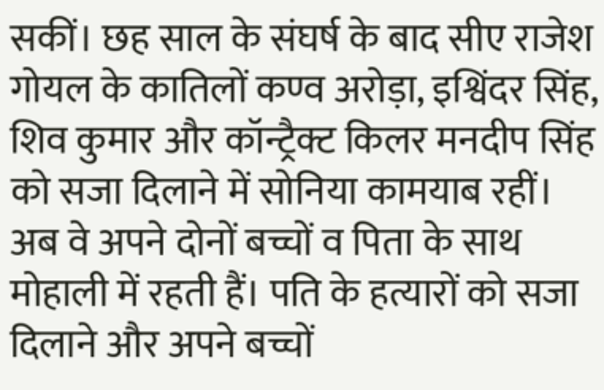सकीं। छह साल के संघर्ष के बाद सीए राजेश गोयल के कातिलों कण्व अरोड़ा, इश्विंदर सिंह, शिव कुमार और कॉन्ट्रैक्ट किलर मनदीप सिंह को सजा दिलाने में सोनिया कामयाब रहीं।
अब वे अपने दोनों बच्चों व पिता के साथ मोहाली में रहती हैं। पति के हत्यारों को सजा दिलाने और अपने बच्चों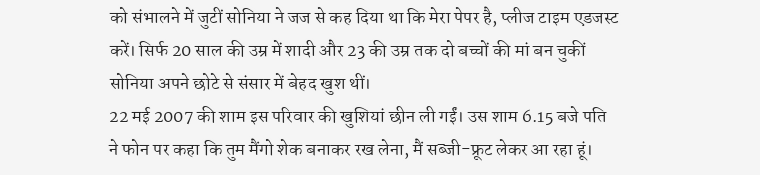को संभालने में जुटीं सोनिया ने जज से कह दिया था कि मेरा पेपर है, प्लीज टाइम एडजस्ट करें। सिर्फ 20 साल की उम्र में शादी और 23 की उम्र तक दो बच्चों की मां बन चुकीं सोनिया अपने छोटे से संसार में बेहद खुश थीं।
22 मई 2007 की शाम इस परिवार की खुशियां छीन ली गईं। उस शाम 6.15 बजे पति ने फोन पर कहा कि तुम मैंगो शेक बनाकर रख लेना, मैं सब्जी-फ्रूट लेकर आ रहा हूं।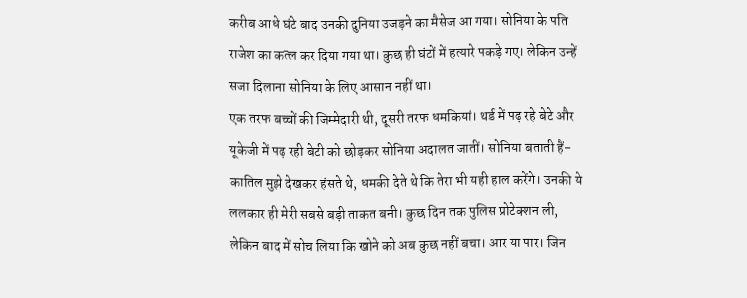करीब आधे घंटे बाद उनकी दुनिया उजड़ने का मैसेज आ गया। सोनिया के पति राजेश का कत्ल कर दिया गया था। कुछ ही घंटों में हत्यारे पकड़े गए। लेकिन उन्हें सजा दिलाना सोनिया के लिए आसान नहीं था।
एक तरफ बच्चों की जिम्मेदारी थी, दूसरी तरफ धमकियां। थर्ड में पढ़ रहे बेटे और यूकेजी में पढ़ रही बेटी को छोड़कर सोनिया अदालत जातीं। सोनिया बताती हैं- कातिल मुझे देखकर हंसते थे, धमकी देते थे कि तेरा भी यही हाल करेंगे। उनकी ये ललकार ही मेरी सबसे बड़ी ताकत बनी। कुछ दिन तक पुलिस प्रोटेक्शन ली, लेकिन बाद में सोच लिया कि खोने को अब कुछ नहीं बचा। आर या पार। जिन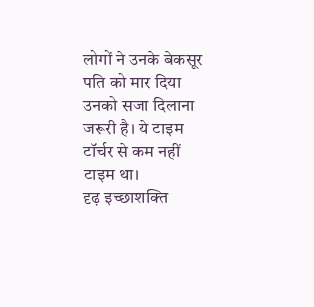लोगों ने उनके बेकसूर पति को मार दिया उनको सजा दिलाना जरूरी है। ये टाइम टॉर्चर से कम नहीं टाइम था।
दृढ़ इच्छाशक्ति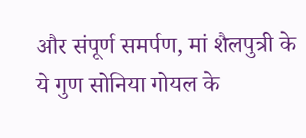और संपूर्ण समर्पण, मां शैलपुत्री के ये गुण सोनिया गोयल के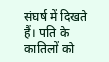संघर्ष में दिखते हैं। पति के कातिलों को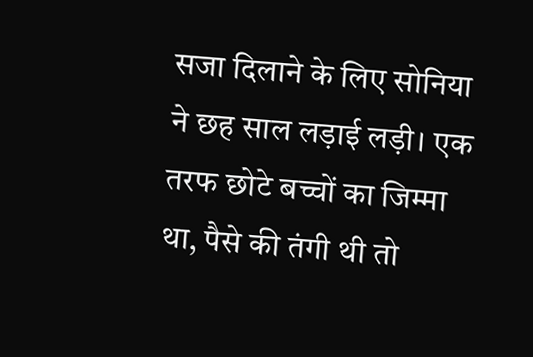सजा दिलाने के लिए सोनिया ने छह साल लड़ाई लड़ी। एक तरफ छोटे बच्चों का जिम्मा था, पैसे की तंगी थी तो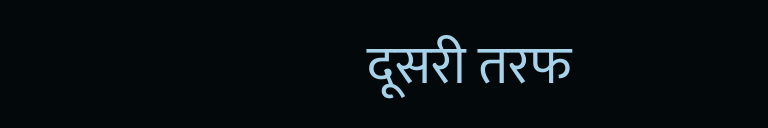दूसरी तरफ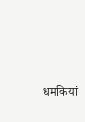धमकियां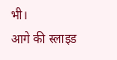भी।
आगे की स्लाइड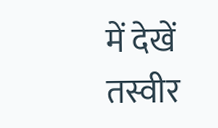में देखें तस्वीर